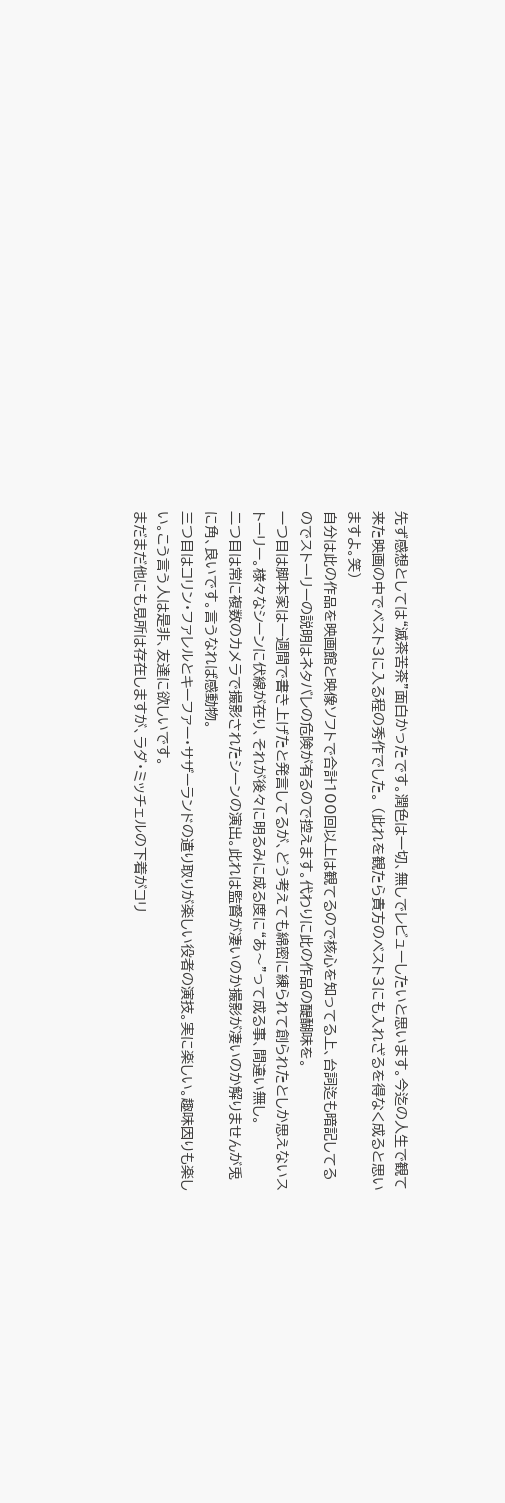先ず感想としては“滅茶苦茶”面白かったです。潤色は一切、無しでレビューしたいと思います。今迄の人生で観て来た映画の中でベスト3に入る程の秀作でした。 (此れを観たら貴方のベスト3にも入れざるを得なく成ると思いますよ。笑)
自分は此の作品を映画館と映像ソフトで合計100回以上は観てるので核心を知ってる上、台詞迄も暗記してるのでストーリーの説明はネタバレの危険が有るので控えます。代わりに此の作品の醍醐味を。
一つ目は脚本家は一週間で書き上げたと発言してるが、どう考えても綿密に練られて創られたとしか思えないストーリー。様々なシーンに伏線が在り、それが後々に明るみに成る度に“あ〜”って成る事、間違い無し。
二つ目は常に複数のカメラで撮影されたシーンの演出。此れは監督が凄いのか撮影が凄いのか解りませんが兎に角、良いです。言うなれば感動物。
三つ目はコリン・ファレルとキーファー・サザーランドの遣り取りが楽しい役者の演技。実に楽しい。趣味因りも楽しい。こう言う人は是非、友達に欲しいです。
まだまだ他にも見所は存在しますが、ラダ・ミッチェルの下着がコリ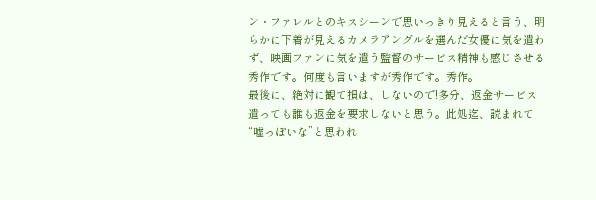ン・ファレルとのキスシーンで思いっきり見えると言う、明らかに下着が見えるカメラアングルを選んだ女優に気を遣わず、映画ファンに気を遣う監督のサービス精神も感じさせる秀作です。何度も言いますが秀作です。秀作。
最後に、絶対に観て損は、しないので!多分、返金サービス遣っても誰も返金を要求しないと思う。此処迄、読まれて“嘘っぽいな”と思われ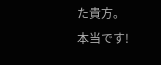た貴方。
本当です!